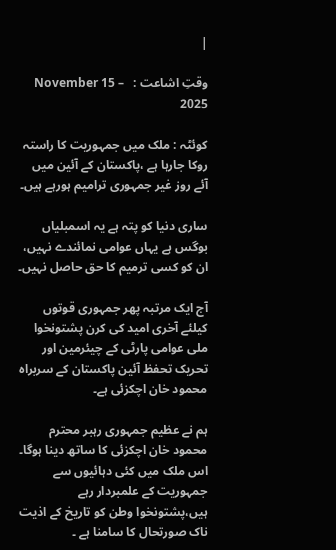|

وقتِ اشاعت :   November 15 – 2025

کوئٹہ : ملک میں جمہوریت کا راستہ روکا جارہا ہے ،پاکستان کے آئین میں آئے روز غیر جمہوری ترامیم ہورہے ہیں۔

ساری دنیا کو پتہ ہے یہ اسمبلیاں بوگس ہے یہاں عوامی نمائندے نہیں، ان کو کسی ترمیم کا حق حاصل نہیں۔

آج ایک مرتبہ پھر جمہوری قوتوں کیلئے آخری امید کی کرن پشتونخوا ملی عوامی پارٹی کے چیئرمین اور تحریک تحفظ آئین پاکستان کے سربراہ محمود خان اچکزئی ہے۔

ہم نے عظیم جمہوری رہبر محترم محمود خان اچکزئی کا ساتھ دینا ہوگا۔ اس ملک میں کئی دہائیوں سے جمہوریت کے علمبردار رہے ہیں،پشتونخوا وطن کو تاریخ کے اذیت ناک صورتحال کا سامنا ہے ۔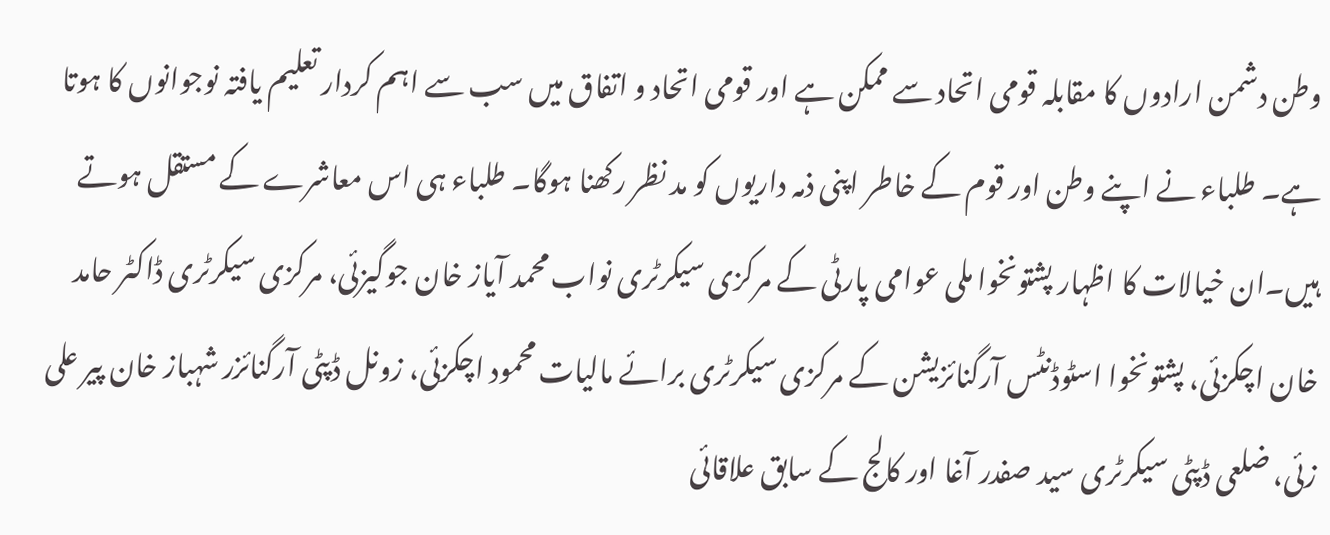وطن دشمن ارادوں کا مقابلہ قومی اتحاد سے ممکن ہے اور قومی اتحاد و اتفاق میں سب سے اہم کردار تعلیم یافتہ نوجوانوں کا ہوتا ہے۔ طلباء نے اپنے وطن اور قوم کے خاطر اپنی ذمہ داریوں کو مد نظر رکھنا ہوگا۔ طلباء ہی اس معاشرے کے مستقل ہوتے ہیں۔ان خیالات کا اظہار پشتونخوا ملی عوامی پارٹی کے مرکزی سیکرٹری نواب محمد آیاز خان جوگیزئی، مرکزی سیکرٹری ڈاکٹر حامد خان اچکزئی، پشتونخوا اسٹوڈنٹس آرگنائزیشن کے مرکزی سیکرٹری برائے مالیات محمود اچکزئی، زونل ڈپٹی آرگنائزر شہباز خان پیر علی زئی، ضلعی ڈپٹی سیکرٹری سید صفدر آغا اور کالج کے سابق علاقائی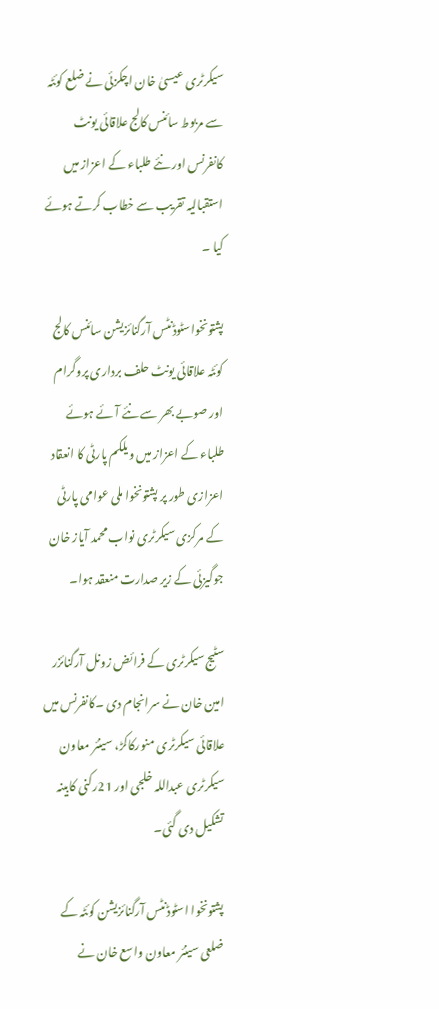سیکرٹری عیسیٰ خان اچکزئی نے ضلع کوئٹہ سے مربوط سائنس کالج علاقائی یونٹ کانفرنس اور نئے طلباء کے اعزاز میں استقبالیہ تقریب سے خطاب کرتے ہوئے کیا ۔

پشتونخواسٹوڈنٹس آرگنائزیشن سائنس کالج کوئٹہ علاقائی یونٹ حلف برداری پروگرام اور صوبے بھر سے نئے آئے ہوئے طلباء کے اعزاز میں ویلکم پارٹی کا انعقاد اعزازی طور پر پشتونخوا ملی عوامی پارٹی کے مرکزی سیکرٹری نواب محمد آیاز خان جوگیزئی کے زیر صدارت منعقد ہوا۔

سٹیج سیکرٹری کے فرائض زونل آرگنائزر امین خان نے سرانجام دی ۔کانفرنس میں علاقائی سیکرٹری منورکاکڑ، سینئر معاون سیکرٹری عبداللہ خلجی اور 21رکنی کابینہ تشکیل دی گئی۔

پشتونخوا اسٹوڈنٹس آرگنائزیشن کوئٹہ کے ضلعی سینئر معاون واسع خان نے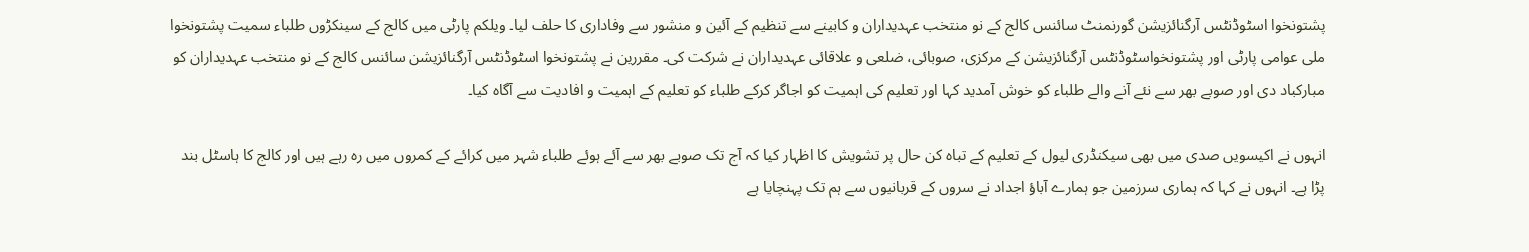پشتونخوا اسٹوڈنٹس آرگنائزیشن گورنمنٹ سائنس کالج کے نو منتخب عہدیداران و کابینے سے تنظیم کے آئین و منشور سے وفاداری کا حلف لیا۔ ویلکم پارٹی میں کالج کے سینکڑوں طلباء سمیت پشتونخوا ملی عوامی پارٹی اور پشتونخواسٹوڈنٹس آرگنائزیشن کے مرکزی، صوبائی، ضلعی و علاقائی عہدیداران نے شرکت کی۔ مقررین نے پشتونخوا اسٹوڈنٹس آرگنائزیشن سائنس کالج کے نو منتخب عہدیداران کو مبارکباد دی اور صوبے بھر سے نئے آنے والے طلباء کو خوش آمدید کہا اور تعلیم کی اہمیت کو اجاگر کرکے طلباء کو تعلیم کے اہمیت و افادیت سے آگاہ کیا۔

انہوں نے اکیسویں صدی میں بھی سیکنڈری لیول کے تعلیم کے تباہ کن حال پر تشویش کا اظہار کیا کہ آج تک صوبے بھر سے آئے ہوئے طلباء شہر میں کرائے کے کمروں میں رہ رہے ہیں اور کالج کا ہاسٹل بند پڑا ہے۔ انہوں نے کہا کہ ہماری سرزمین جو ہمارے آباؤ اجداد نے سروں کے قربانیوں سے ہم تک پہنچایا ہے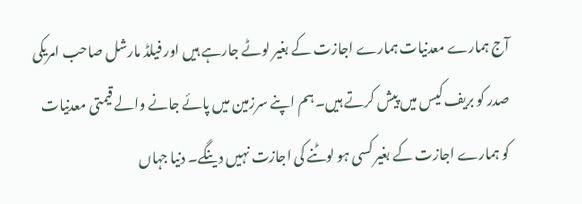آج ہمارے معدنیات ہمارے اجازت کے بغیر لوٹے جارہے ہیں اور فیلڈ مارشل صاحب امریکی صدر کو بریف کیس میں پیش کرتے ہیں۔ ہم اپنے سرزمین میں پائے جانے والے قیمتی معدنیات کو ہمارے اجازت کے بغیر کسی ہو لوٹنے کی اجازت نہیں دینگے۔ دنیا جہاں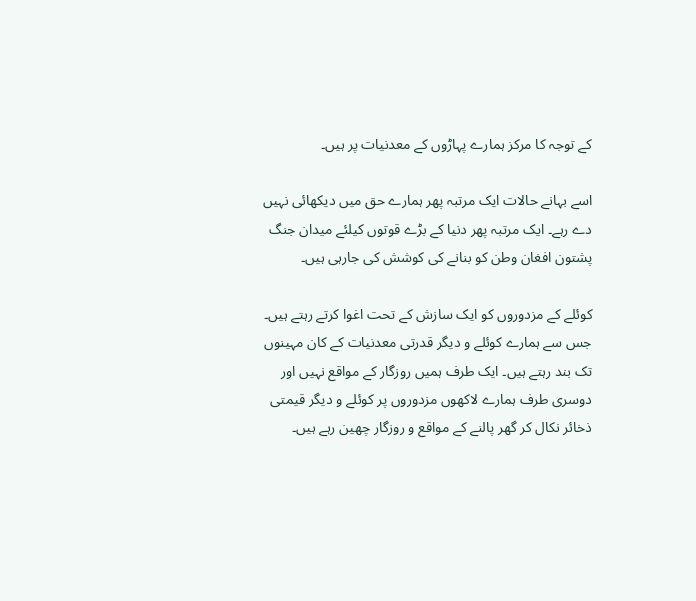کے توجہ کا مرکز ہمارے پہاڑوں کے معدنیات پر ہیں۔

اسے بہانے حالات ایک مرتبہ پھر ہمارے حق میں دیکھائی نہیں دے رہے۔ ایک مرتبہ پھر دنیا کے بڑے قوتوں کیلئے میدان جنگ پشتون افغان وطن کو بنانے کی کوشش کی جارہی ہیں۔

کوئلے کے مزدوروں کو ایک سازش کے تحت اغوا کرتے رہتے ہیں۔ جس سے ہمارے کوئلے و دیگر قدرتی معدنیات کے کان مہینوں تک بند رہتے ہیں۔ ایک طرف ہمیں روزگار کے مواقع نہیں اور دوسری طرف ہمارے لاکھوں مزدوروں پر کوئلے و دیگر قیمتی ذخائر نکال کر گھر پالنے کے مواقع و روزگار چھین رہے ہیں۔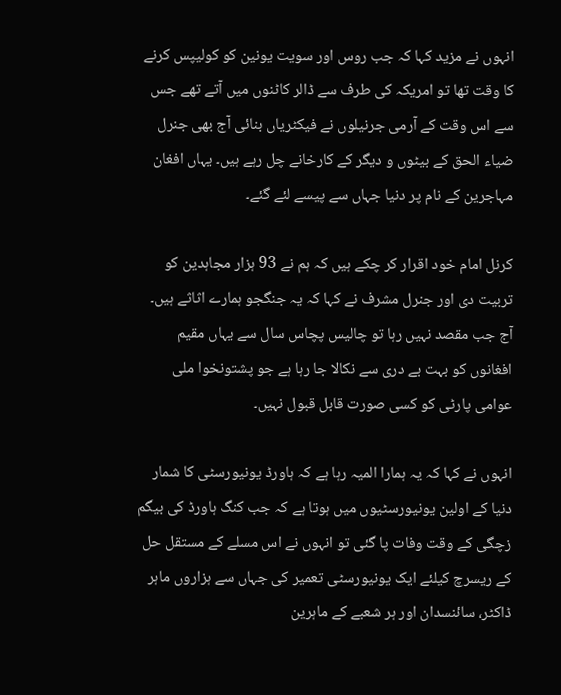انہوں نے مزید کہا کہ جب روس اور سویت یونین کو کولیپس کرنے کا وقت تھا تو امریکہ کی طرف سے ڈالر کاٹنوں میں آتے تھے جس سے اس وقت کے آرمی جرنیلوں نے فیکٹریاں بنائی آج بھی جنرل ضیاء الحق کے بیٹوں و دیگر کے کارخانے چل رہے ہیں۔ یہاں افغان مہاجرین کے نام پر دنیا جہاں سے پیسے لئے گئے۔

کرنل امام خود اقرار کر چکے ہیں کہ ہم نے 93 ہزار مجاہدین کو تربیت دی اور جنرل مشرف نے کہا کہ یہ جنگجو ہمارے اثاثے ہیں۔ آج جب مقصد نہیں رہا تو چالیس پچاس سال سے یہاں مقیم افغانوں کو بہت بے دری سے نکالا جا رہا ہے جو پشتونخوا ملی عوامی پارٹی کو کسی صورت قابل قبول نہیں۔

انہوں نے کہا کہ یہ ہمارا المیہ رہا ہے کہ ہاورڈ یونیورسٹی کا شمار دنیا کے اولین یونیورسٹیوں میں ہوتا ہے کہ جب کنگ ہاورڈ کی بیگم زچگی کے وقت وفات پا گئی تو انہوں نے اس مسلے کے مستقل حل کے ریسرچ کیلئے ایک یونیورسٹی تعمیر کی جہاں سے ہزاروں ماہر ڈاکٹر، سائنسدان اور ہر شعبے کے ماہرین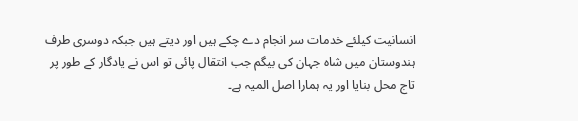انسانیت کیلئے خدمات سر انجام دے چکے ہیں اور دیتے ہیں جبکہ دوسری طرف ہندوستان میں شاہ جہان کی بیگم جب انتقال پائی تو اس نے یادگار کے طور پر تاج محل بنایا اور یہ ہمارا اصل المیہ ہے۔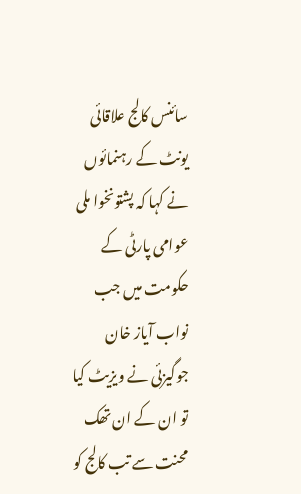سائنس کالج علاقائی یونٹ کے رہنمائوں نے کہا کہ پشتونخوا ملی عوامی پارٹی کے حکومت میں جب نواب آیاز خان جوگیزئی نے ویزیٹ کیا تو ان کے ان تھک محنت سے تب کالج کو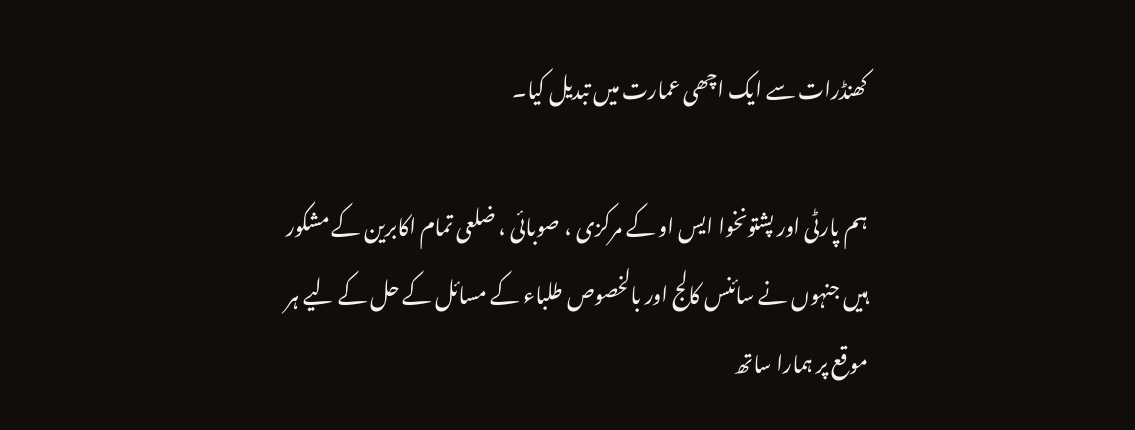کھنڈرات سے ایک اچھی عمارت میں تبدیل کیا۔

ہم پارٹی اور پشتونخوا ایس او کے مرکزی ، صوبائی ، ضلعی تمام اکابرین کے مشکور ہیں جنہوں نے سائنس کالج اور بالخصوص طلباء کے مسائل کے حل کے لیے ہر موقع پر ہمارا ساتھ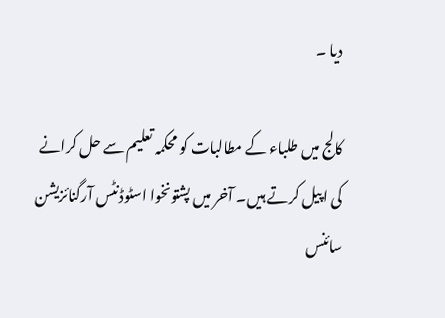دیا ۔

کالج میں طلباء کے مطالبات کو محکمہ تعلیم سے حل کرانے کی اپیل کرتے ہیں۔ آخر میں پشتونخوا اسٹوڈنٹس آرگنائزیشن سائنس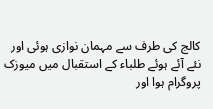کالج کی طرف سے مہمان نوازی ہوئی اور نئے آئے ہوئے طلباء کے استقبال میں میوزک پروگرام ہوا اور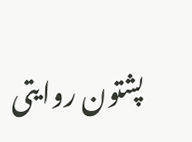پشتون روایتی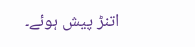اتنڑ پیش ہوئے۔